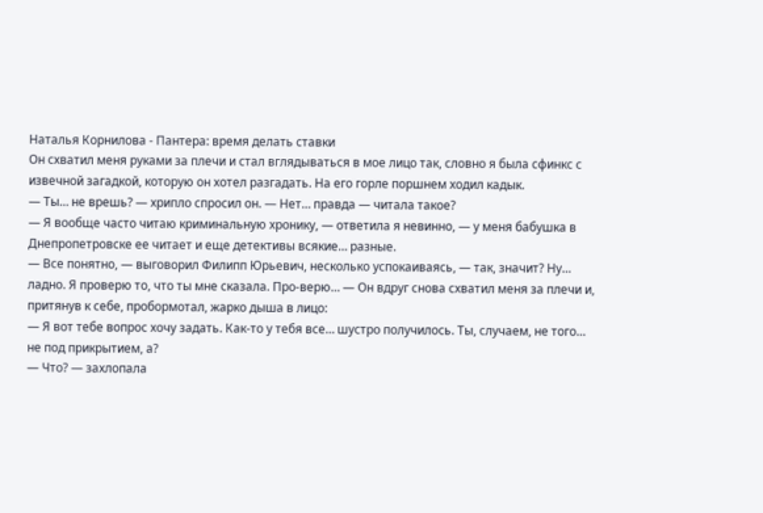Наталья Корнилова - Пантера: время делать ставки
Он схватил меня руками за плечи и стал вглядываться в мое лицо так, словно я была сфинкс с извечной загадкой, которую он хотел разгадать. На его горле поршнем ходил кадык.
— Ты… не врешь? — хрипло спросил он. — Нет… правда — читала такое?
— Я вообще часто читаю криминальную хронику, — ответила я невинно, — у меня бабушка в Днепропетровске ее читает и еще детективы всякие… разные.
— Все понятно, — выговорил Филипп Юрьевич, несколько успокаиваясь, — так, значит? Ну… ладно. Я проверю то, что ты мне сказала. Про-верю… — Он вдруг снова схватил меня за плечи и, притянув к себе, пробормотал, жарко дыша в лицо:
— Я вот тебе вопрос хочу задать. Как-то у тебя все… шустро получилось. Ты, случаем, не того… не под прикрытием, а?
— Что? — захлопала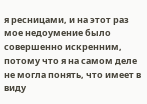я ресницами, и на этот раз мое недоумение было совершенно искренним, потому что я на самом деле не могла понять, что имеет в виду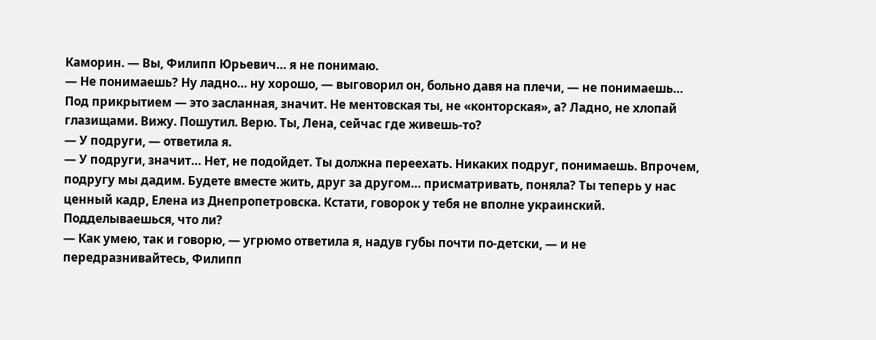Каморин. — Вы, Филипп Юрьевич… я не понимаю.
— Не понимаешь? Ну ладно… ну хорошо, — выговорил он, больно давя на плечи, — не понимаешь… Под прикрытием — это засланная, значит. Не ментовская ты, не «конторская», а? Ладно, не хлопай глазищами. Вижу. Пошутил. Верю. Ты, Лена, сейчас где живешь-то?
— У подруги, — ответила я.
— У подруги, значит… Нет, не подойдет. Ты должна переехать. Никаких подруг, понимаешь. Впрочем, подругу мы дадим. Будете вместе жить, друг за другом… присматривать, поняла? Ты теперь у нас ценный кадр, Елена из Днепропетровска. Кстати, говорок у тебя не вполне украинский. Подделываешься, что ли?
— Как умею, так и говорю, — угрюмо ответила я, надув губы почти по-детски, — и не передразнивайтесь, Филипп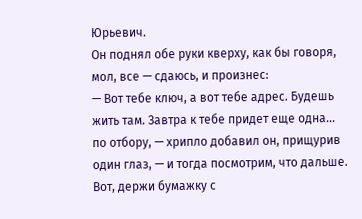Юрьевич.
Он поднял обе руки кверху, как бы говоря, мол, все — сдаюсь, и произнес:
— Вот тебе ключ, а вот тебе адрес. Будешь жить там. Завтра к тебе придет еще одна… по отбору, — хрипло добавил он, прищурив один глаз, — и тогда посмотрим, что дальше. Вот, держи бумажку с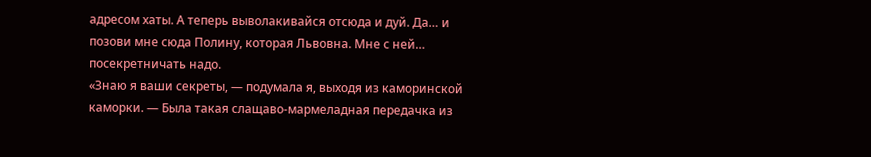адресом хаты. А теперь выволакивайся отсюда и дуй. Да… и позови мне сюда Полину, которая Львовна. Мне с ней… посекретничать надо.
«Знаю я ваши секреты, — подумала я, выходя из каморинской каморки. — Была такая слащаво-мармеладная передачка из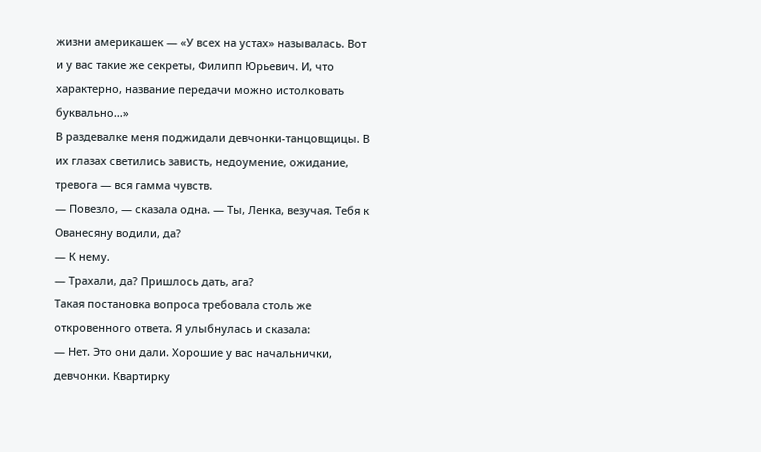жизни америкашек — «У всех на устах» называлась. Вот и у вас такие же секреты, Филипп Юрьевич. И, что характерно, название передачи можно истолковать буквально…»
В раздевалке меня поджидали девчонки-танцовщицы. В их глазах светились зависть, недоумение, ожидание, тревога — вся гамма чувств.
— Повезло, — сказала одна. — Ты, Ленка, везучая. Тебя к Ованесяну водили, да?
— К нему.
— Трахали, да? Пришлось дать, ага?
Такая постановка вопроса требовала столь же откровенного ответа. Я улыбнулась и сказала:
— Нет. Это они дали. Хорошие у вас начальнички, девчонки. Квартирку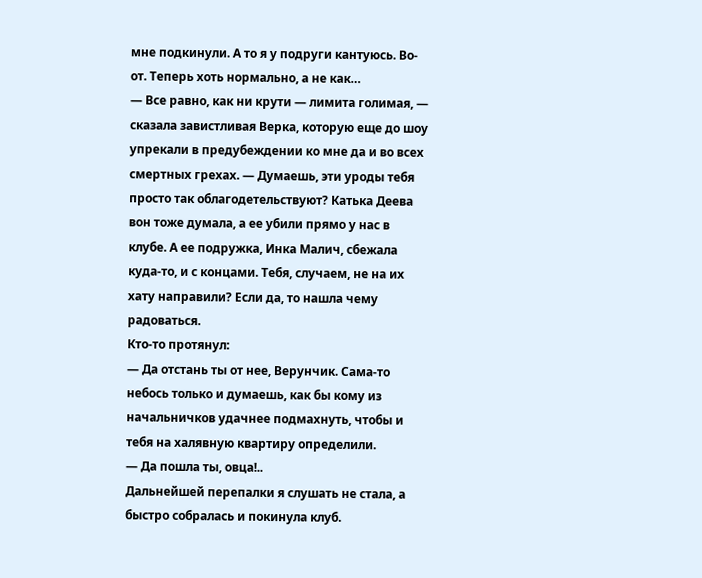мне подкинули. А то я у подруги кантуюсь. Во-от. Теперь хоть нормально, а не как…
— Все равно, как ни крути — лимита голимая, — сказала завистливая Верка, которую еще до шоу упрекали в предубеждении ко мне да и во всех смертных грехах. — Думаешь, эти уроды тебя просто так облагодетельствуют? Катька Деева вон тоже думала, а ее убили прямо у нас в клубе. А ее подружка, Инка Малич, сбежала куда-то, и с концами. Тебя, случаем, не на их хату направили? Если да, то нашла чему радоваться.
Кто-то протянул:
— Да отстань ты от нее, Верунчик. Сама-то небось только и думаешь, как бы кому из начальничков удачнее подмахнуть, чтобы и тебя на халявную квартиру определили.
— Да пошла ты, овца!..
Дальнейшей перепалки я слушать не стала, а быстро собралась и покинула клуб.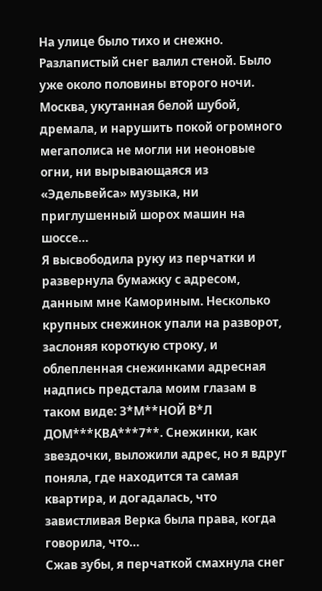На улице было тихо и снежно. Разлапистый снег валил стеной. Было уже около половины второго ночи. Москва, укутанная белой шубой, дремала, и нарушить покой огромного мегаполиса не могли ни неоновые огни, ни вырывающаяся из «Эдельвейса» музыка, ни приглушенный шорох машин на шоссе…
Я высвободила руку из перчатки и развернула бумажку с адресом, данным мне Камориным. Несколько крупных снежинок упали на разворот, заслоняя короткую строку, и облепленная снежинками адресная надпись предстала моим глазам в таком виде: З*М**НОЙ В*Л ДОМ***КВА***7**. Снежинки, как звездочки, выложили адрес, но я вдруг поняла, где находится та самая квартира, и догадалась, что завистливая Верка была права, когда говорила, что…
Сжав зубы, я перчаткой смахнула снег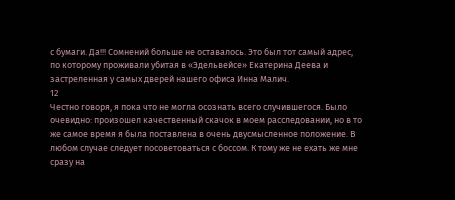с бумаги. Да!!! Сомнений больше не оставалось. Это был тот самый адрес, по которому проживали убитая в «Эдельвейсе» Екатерина Деева и застреленная у самых дверей нашего офиса Инна Малич.
12
Честно говоря, я пока что не могла осознать всего случившегося. Было очевидно: произошел качественный скачок в моем расследовании, но в то же самое время я была поставлена в очень двусмысленное положение. В любом случае следует посоветоваться с боссом. К тому же не ехать же мне сразу на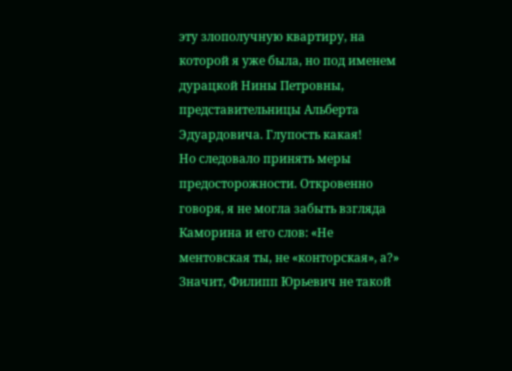эту злополучную квартиру, на которой я уже была, но под именем дурацкой Нины Петровны, представительницы Альберта Эдуардовича. Глупость какая!
Но следовало принять меры предосторожности. Откровенно говоря, я не могла забыть взгляда Каморина и его слов: «Не ментовская ты, не «конторская», а?» Значит, Филипп Юрьевич не такой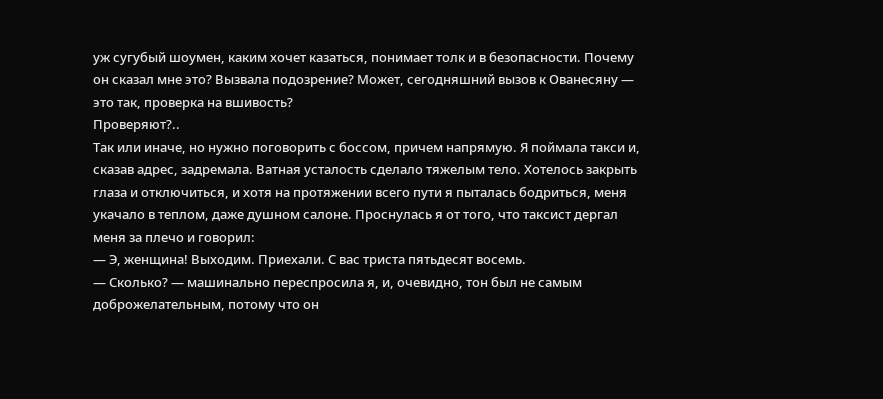уж сугубый шоумен, каким хочет казаться, понимает толк и в безопасности. Почему он сказал мне это? Вызвала подозрение? Может, сегодняшний вызов к Ованесяну — это так, проверка на вшивость?
Проверяют?..
Так или иначе, но нужно поговорить с боссом, причем напрямую. Я поймала такси и, сказав адрес, задремала. Ватная усталость сделало тяжелым тело. Хотелось закрыть глаза и отключиться, и хотя на протяжении всего пути я пыталась бодриться, меня укачало в теплом, даже душном салоне. Проснулась я от того, что таксист дергал меня за плечо и говорил:
— Э, женщина! Выходим. Приехали. С вас триста пятьдесят восемь.
— Сколько? — машинально переспросила я, и, очевидно, тон был не самым доброжелательным, потому что он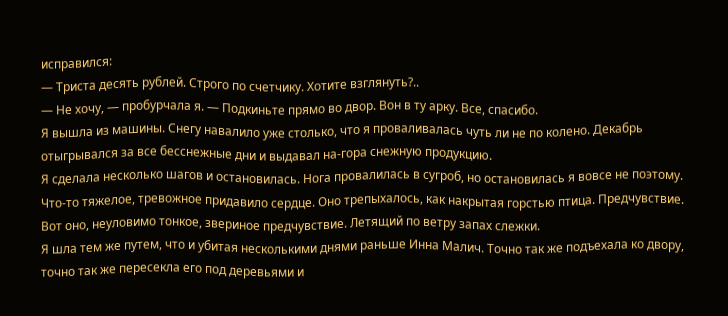исправился:
— Триста десять рублей. Строго по счетчику. Хотите взглянуть?..
— Не хочу, — пробурчала я. — Подкиньте прямо во двор. Вон в ту арку. Все, спасибо.
Я вышла из машины. Снегу навалило уже столько, что я проваливалась чуть ли не по колено. Декабрь отыгрывался за все бесснежные дни и выдавал на-гора снежную продукцию.
Я сделала несколько шагов и остановилась. Нога провалилась в сугроб, но остановилась я вовсе не поэтому. Что-то тяжелое, тревожное придавило сердце. Оно трепыхалось, как накрытая горстью птица. Предчувствие. Вот оно, неуловимо тонкое, звериное предчувствие. Летящий по ветру запах слежки.
Я шла тем же путем, что и убитая несколькими днями раньше Инна Малич. Точно так же подъехала ко двору, точно так же пересекла его под деревьями и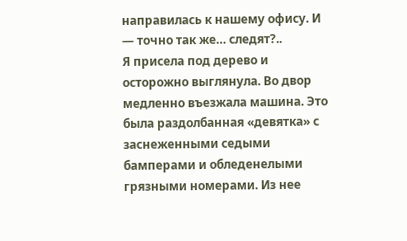направилась к нашему офису. И — точно так же… следят?..
Я присела под дерево и осторожно выглянула. Во двор медленно въезжала машина. Это была раздолбанная «девятка» с заснеженными седыми бамперами и обледенелыми грязными номерами. Из нее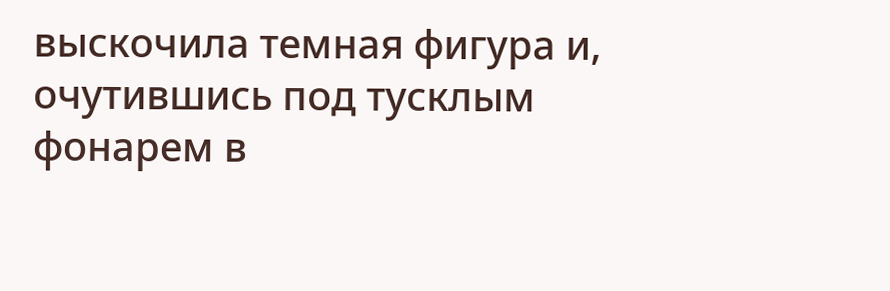выскочила темная фигура и, очутившись под тусклым фонарем в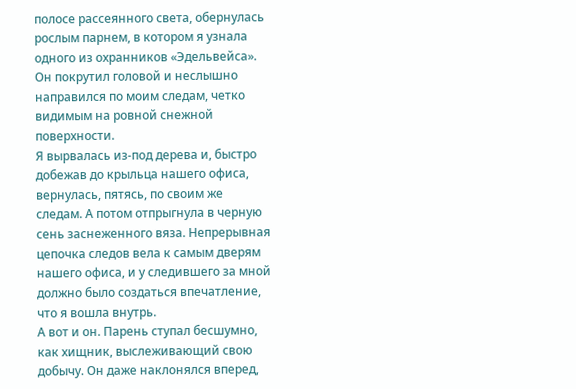полосе рассеянного света, обернулась рослым парнем, в котором я узнала одного из охранников «Эдельвейса». Он покрутил головой и неслышно направился по моим следам, четко видимым на ровной снежной поверхности.
Я вырвалась из-под дерева и, быстро добежав до крыльца нашего офиса, вернулась, пятясь, по своим же следам. А потом отпрыгнула в черную сень заснеженного вяза. Непрерывная цепочка следов вела к самым дверям нашего офиса, и у следившего за мной должно было создаться впечатление, что я вошла внутрь.
А вот и он. Парень ступал бесшумно, как хищник, выслеживающий свою добычу. Он даже наклонялся вперед,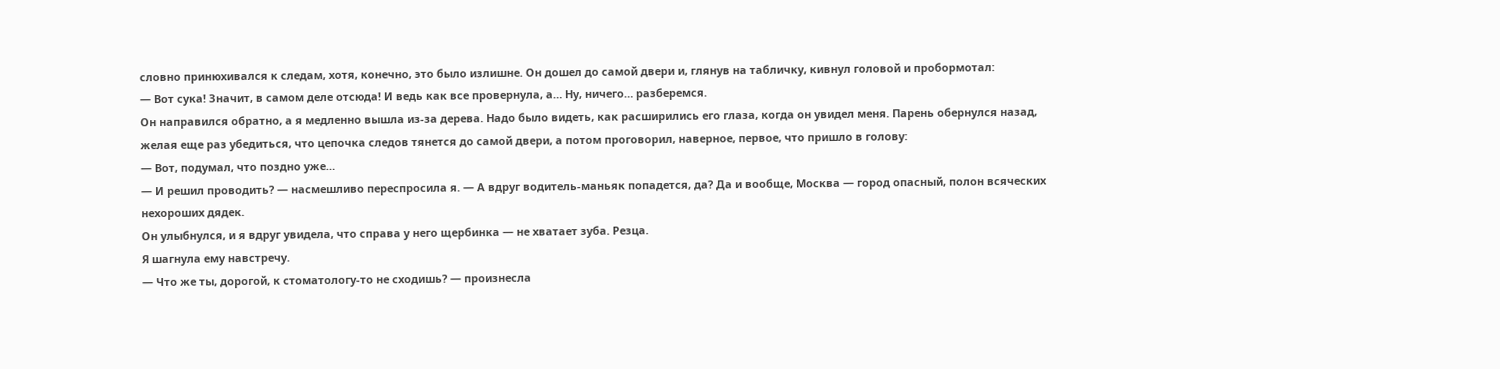словно принюхивался к следам, хотя, конечно, это было излишне. Он дошел до самой двери и, глянув на табличку, кивнул головой и пробормотал:
— Вот сука! Значит, в самом деле отсюда! И ведь как все провернула, а… Ну, ничего… разберемся.
Он направился обратно, а я медленно вышла из-за дерева. Надо было видеть, как расширились его глаза, когда он увидел меня. Парень обернулся назад, желая еще раз убедиться, что цепочка следов тянется до самой двери, а потом проговорил, наверное, первое, что пришло в голову:
— Вот, подумал, что поздно уже…
— И решил проводить? — насмешливо переспросила я. — А вдруг водитель-маньяк попадется, да? Да и вообще, Москва — город опасный, полон всяческих нехороших дядек.
Он улыбнулся, и я вдруг увидела, что справа у него щербинка — не хватает зуба. Резца.
Я шагнула ему навстречу.
— Что же ты, дорогой, к стоматологу-то не сходишь? — произнесла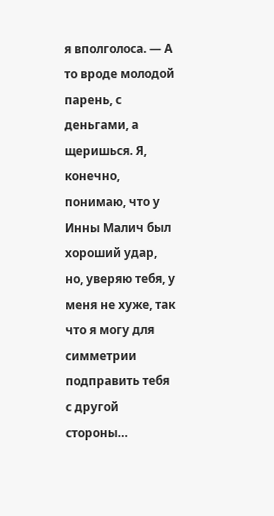я вполголоса. — А то вроде молодой парень, с деньгами, а щеришься. Я, конечно, понимаю, что у Инны Малич был хороший удар, но, уверяю тебя, у меня не хуже, так что я могу для симметрии подправить тебя с другой стороны…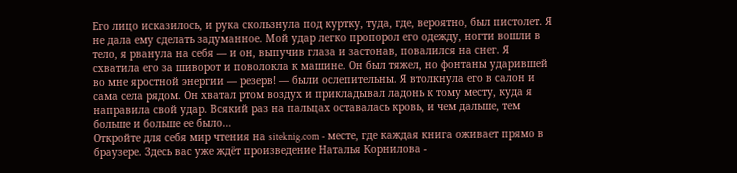Его лицо исказилось, и рука скользнула под куртку, туда, где, вероятно, был пистолет. Я не дала ему сделать задуманное. Мой удар легко пропорол его одежду, ногти вошли в тело, я рванула на себя — и он, выпучив глаза и застонав, повалился на снег. Я схватила его за шиворот и поволокла к машине. Он был тяжел, но фонтаны ударившей во мне яростной энергии — резерв! — были ослепительны. Я втолкнула его в салон и сама села рядом. Он хватал ртом воздух и прикладывал ладонь к тому месту, куда я направила свой удар. Всякий раз на пальцах оставалась кровь, и чем дальше, тем больше и больше ее было…
Откройте для себя мир чтения на siteknig.com - месте, где каждая книга оживает прямо в браузере. Здесь вас уже ждёт произведение Наталья Корнилова -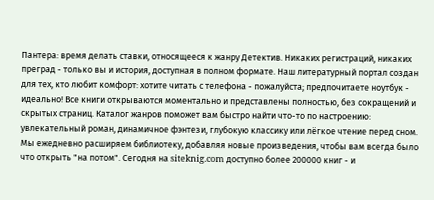Пантера: время делать ставки, относящееся к жанру Детектив. Никаких регистраций, никаких преград - только вы и история, доступная в полном формате. Наш литературный портал создан для тех, кто любит комфорт: хотите читать с телефона - пожалуйста; предпочитаете ноутбук - идеально! Все книги открываются моментально и представлены полностью, без сокращений и скрытых страниц. Каталог жанров поможет вам быстро найти что-то по настроению: увлекательный роман, динамичное фэнтези, глубокую классику или лёгкое чтение перед сном. Мы ежедневно расширяем библиотеку, добавляя новые произведения, чтобы вам всегда было что открыть "на потом". Сегодня на siteknig.com доступно более 200000 книг - и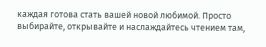каждая готова стать вашей новой любимой. Просто выбирайте, открывайте и наслаждайтесь чтением там,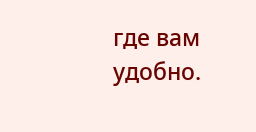где вам удобно.